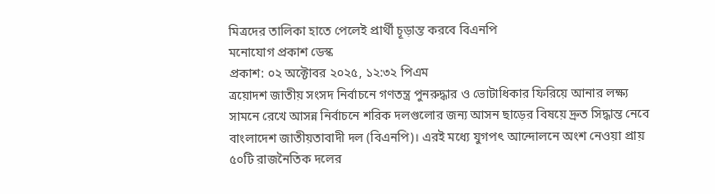মিত্রদের তালিকা হাতে পেলেই প্রার্থী চূড়ান্ত করবে বিএনপি
মনোযোগ প্রকাশ ডেস্ক
প্রকাশ: ০২ অক্টোবর ২০২৫, ১২:৩২ পিএম
ত্রয়োদশ জাতীয় সংসদ নির্বাচনে গণতন্ত্র পুনরুদ্ধার ও ভোটাধিকার ফিরিয়ে আনার লক্ষ্য সামনে রেখে আসন্ন নির্বাচনে শরিক দলগুলোর জন্য আসন ছাড়ের বিষয়ে দ্রুত সিদ্ধান্ত নেবে বাংলাদেশ জাতীয়তাবাদী দল (বিএনপি)। এরই মধ্যে যুগপৎ আন্দোলনে অংশ নেওয়া প্রায় ৫০টি রাজনৈতিক দলের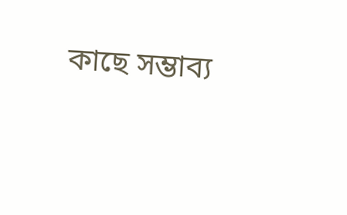কাছে সম্ভাব্য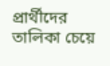প্রার্থীদের তালিকা চেয়ে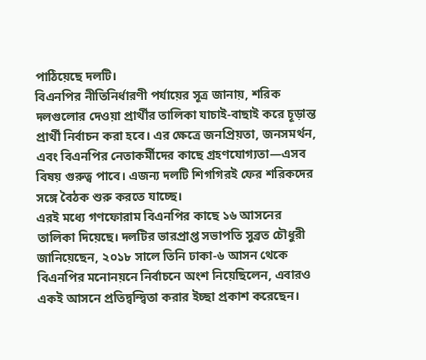পাঠিয়েছে দলটি।
বিএনপির নীতিনির্ধারণী পর্যায়ের সূত্র জানায়, শরিক দলগুলোর দেওয়া প্রার্থীর তালিকা যাচাই-বাছাই করে চূড়ান্ত প্রার্থী নির্বাচন করা হবে। এর ক্ষেত্রে জনপ্রিয়তা, জনসমর্থন, এবং বিএনপির নেতাকর্মীদের কাছে গ্রহণযোগ্যতা—এসব বিষয় গুরুত্ব পাবে। এজন্য দলটি শিগগিরই ফের শরিকদের সঙ্গে বৈঠক শুরু করতে যাচ্ছে।
এরই মধ্যে গণফোরাম বিএনপির কাছে ১৬ আসনের তালিকা দিয়েছে। দলটির ভারপ্রাপ্ত সভাপতি সুব্রত চৌধুরী জানিয়েছেন, ২০১৮ সালে তিনি ঢাকা-৬ আসন থেকে বিএনপির মনোনয়নে নির্বাচনে অংশ নিয়েছিলেন, এবারও একই আসনে প্রতিদ্বন্দ্বিতা করার ইচ্ছা প্রকাশ করেছেন।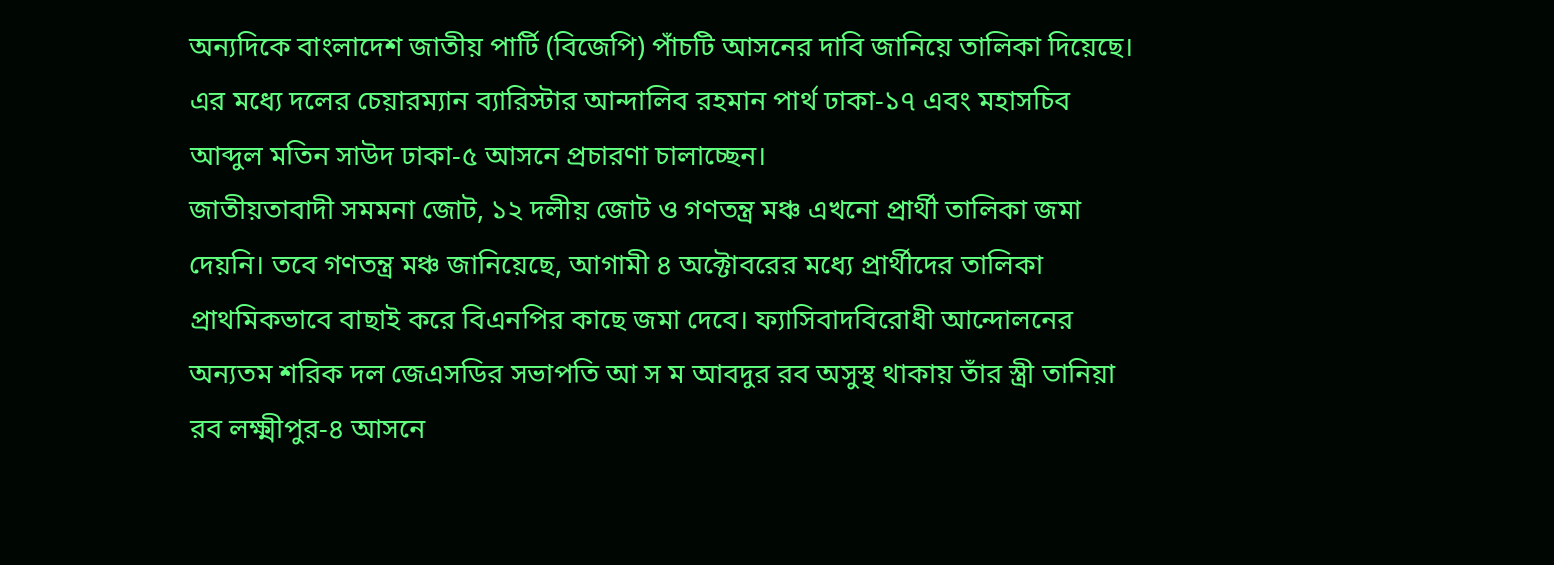অন্যদিকে বাংলাদেশ জাতীয় পার্টি (বিজেপি) পাঁচটি আসনের দাবি জানিয়ে তালিকা দিয়েছে। এর মধ্যে দলের চেয়ারম্যান ব্যারিস্টার আন্দালিব রহমান পার্থ ঢাকা-১৭ এবং মহাসচিব আব্দুল মতিন সাউদ ঢাকা-৫ আসনে প্রচারণা চালাচ্ছেন।
জাতীয়তাবাদী সমমনা জোট, ১২ দলীয় জোট ও গণতন্ত্র মঞ্চ এখনো প্রার্থী তালিকা জমা দেয়নি। তবে গণতন্ত্র মঞ্চ জানিয়েছে, আগামী ৪ অক্টোবরের মধ্যে প্রার্থীদের তালিকা প্রাথমিকভাবে বাছাই করে বিএনপির কাছে জমা দেবে। ফ্যাসিবাদবিরোধী আন্দোলনের অন্যতম শরিক দল জেএসডির সভাপতি আ স ম আবদুর রব অসুস্থ থাকায় তাঁর স্ত্রী তানিয়া রব লক্ষ্মীপুর-৪ আসনে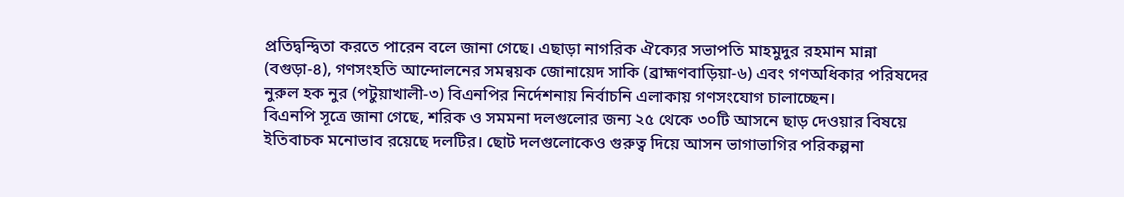প্রতিদ্বন্দ্বিতা করতে পারেন বলে জানা গেছে। এছাড়া নাগরিক ঐক্যের সভাপতি মাহমুদুর রহমান মান্না (বগুড়া-৪), গণসংহতি আন্দোলনের সমন্বয়ক জোনায়েদ সাকি (ব্রাহ্মণবাড়িয়া-৬) এবং গণঅধিকার পরিষদের নুরুল হক নুর (পটুয়াখালী-৩) বিএনপির নির্দেশনায় নির্বাচনি এলাকায় গণসংযোগ চালাচ্ছেন।
বিএনপি সূত্রে জানা গেছে, শরিক ও সমমনা দলগুলোর জন্য ২৫ থেকে ৩০টি আসনে ছাড় দেওয়ার বিষয়ে ইতিবাচক মনোভাব রয়েছে দলটির। ছোট দলগুলোকেও গুরুত্ব দিয়ে আসন ভাগাভাগির পরিকল্পনা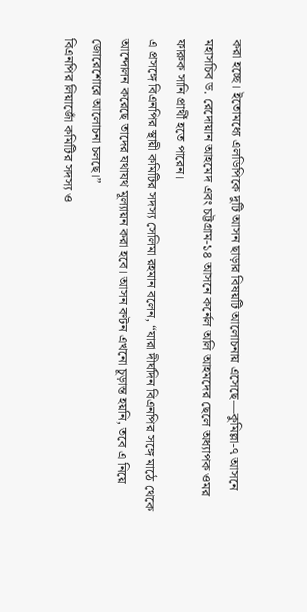করা হচ্ছে। ইতোমধ্যে এলডিপিকে দুটি আসন ছাড়ার বিষয়টি আলোচনায় এসেছে—কুমিল্লা-৭ আসনে মহাসচিব ড. রেদোয়ান আহমেদ এবং চট্টগ্রাম-১৪ আসনে কর্নেল অলি আহমদের ছেলে অধ্যাপক ওমর ফারুক সানি প্রার্থী হতে পারেন।
এ প্রসঙ্গে বিএনপির স্থায়ী কমিটির সদস্য সেলিমা রহমান বলেন, “যারা দীর্ঘদিন বিএনপির সঙ্গে মাঠে থেকে আন্দোলন করেছে তাদের যথাযথ মূল্যায়ন করা হবে। আসন বণ্টন এখনো চূড়ান্ত হয়নি, তবে এ নিয়ে জোরেশোরে আলোচনা চলছে।”
বিএনপির লিয়াজোঁ কমিটির সদস্য ও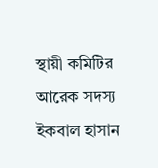স্থায়ী কমিটির আরেক সদস্য ইকবাল হাসান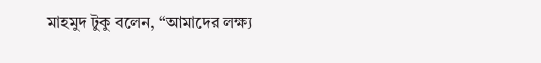মাহমুদ টুকু বলেন, “আমাদের লক্ষ্য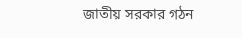জাতীয় সরকার গঠন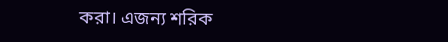করা। এজন্য শরিক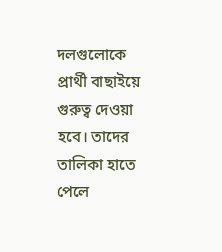দলগুলোকে প্রার্থী বাছাইয়ে গুরুত্ব দেওয়া হবে। তাদের তালিকা হাতে পেলে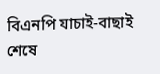বিএনপি যাচাই-বাছাই শেষে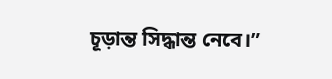চূড়ান্ত সিদ্ধান্ত নেবে।”